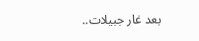بعد غار جبيلات..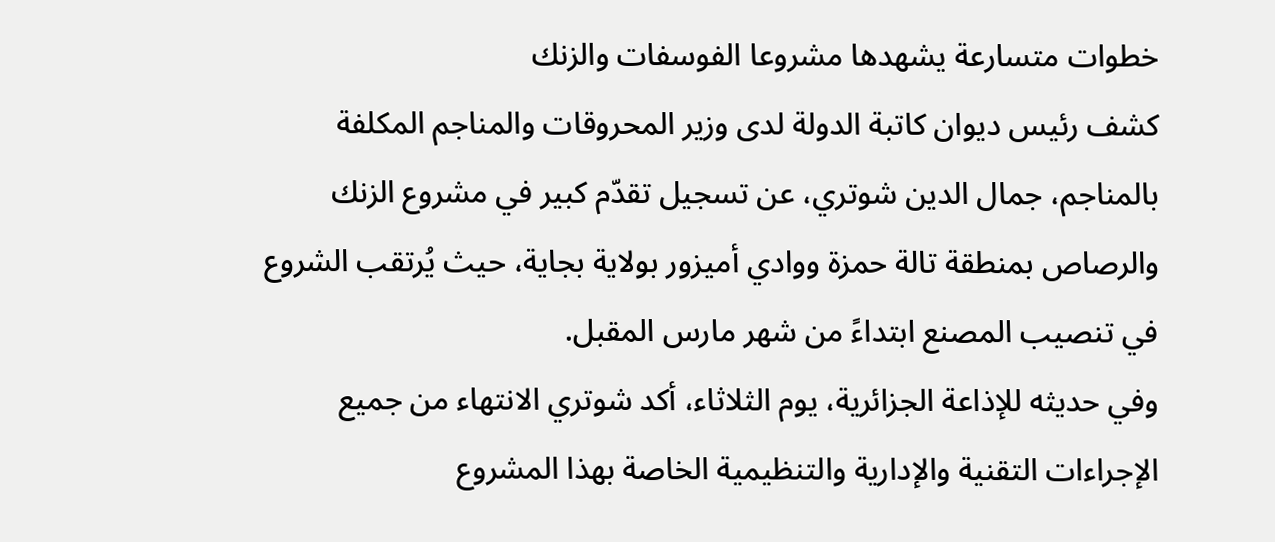خطوات متسارعة يشهدها مشروعا الفوسفات والزنك
كشف رئيس ديوان كاتبة الدولة لدى وزير المحروقات والمناجم المكلفة بالمناجم، جمال الدين شوتري، عن تسجيل تقدّم كبير في مشروع الزنك والرصاص بمنطقة تالة حمزة ووادي أميزور بولاية بجاية، حيث يُرتقب الشروع في تنصيب المصنع ابتداءً من شهر مارس المقبل.
وفي حديثه للإذاعة الجزائرية، يوم الثلاثاء، أكد شوتري الانتهاء من جميع الإجراءات التقنية والإدارية والتنظيمية الخاصة بهذا المشروع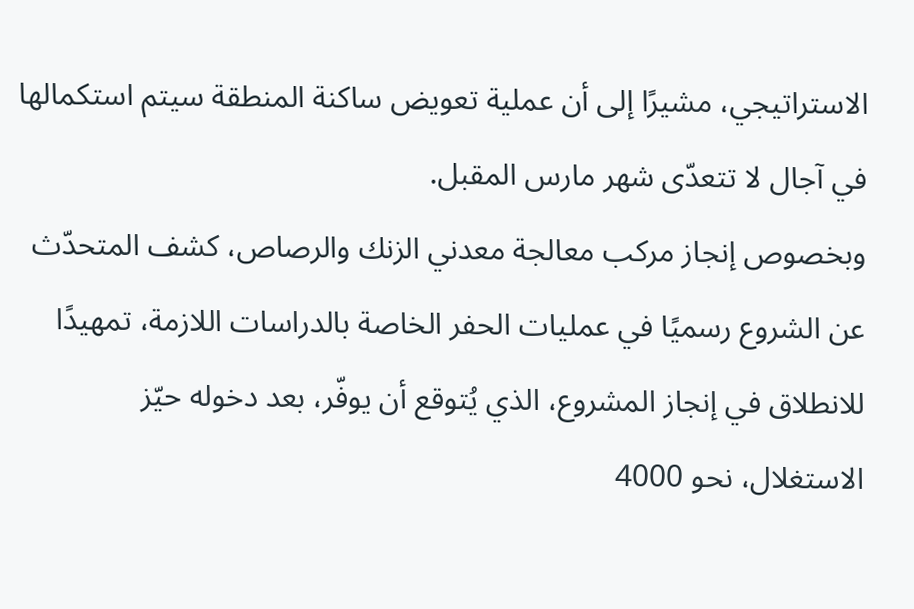الاستراتيجي، مشيرًا إلى أن عملية تعويض ساكنة المنطقة سيتم استكمالها في آجال لا تتعدّى شهر مارس المقبل.
وبخصوص إنجاز مركب معالجة معدني الزنك والرصاص، كشف المتحدّث عن الشروع رسميًا في عمليات الحفر الخاصة بالدراسات اللازمة، تمهيدًا للانطلاق في إنجاز المشروع، الذي يُتوقع أن يوفّر، بعد دخوله حيّز الاستغلال، نحو 4000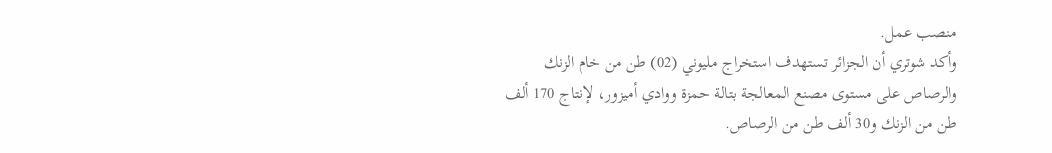منصب عمل.
وأكد شوتري أن الجزائر تستهدف استخراج مليوني (02) طن من خام الزنك والرصاص على مستوى مصنع المعالجة بتالة حمزة ووادي أميزور، لإنتاج 170 ألف طن من الزنك و30 ألف طن من الرصاص.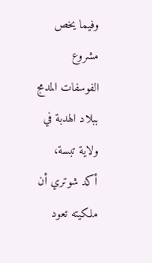وفيما يخص مشروع الفوسفات المدمج ببلاد الهدبة في ولاية تبسة، أكد شوتري أن ملكيته تعود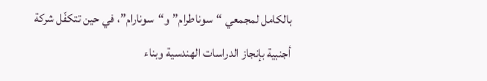بالكامل لمجمعي “سوناطرام” و“سونارام”، في حين تتكفّل شركة أجنبية بإنجاز الدراسات الهندسية وبناء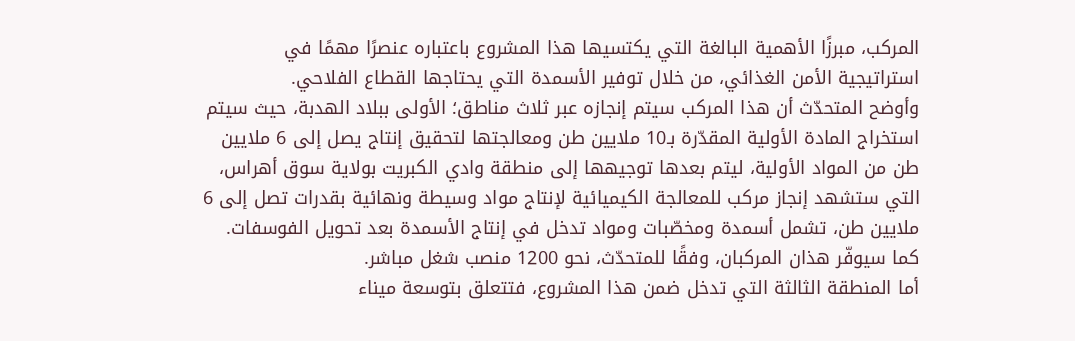المركب، مبرزًا الأهمية البالغة التي يكتسيها هذا المشروع باعتباره عنصرًا مهمًا في استراتيجية الأمن الغذائي، من خلال توفير الأسمدة التي يحتاجها القطاع الفلاحي.
وأوضح المتحدّث أن هذا المركب سيتم إنجازه عبر ثلاث مناطق؛ الأولى ببلاد الهدبة، حيث سيتم استخراج المادة الأولية المقدّرة بـ10 ملايين طن ومعالجتها لتحقيق إنتاج يصل إلى 6 ملايين طن من المواد الأولية، ليتم بعدها توجيهها إلى منطقة وادي الكبريت بولاية سوق أهراس، التي ستشهد إنجاز مركب للمعالجة الكيميائية لإنتاج مواد وسيطة ونهائية بقدرات تصل إلى 6 ملايين طن، تشمل أسمدة ومخصّبات ومواد تدخل في إنتاج الأسمدة بعد تحويل الفوسفات. كما سيوفّر هذان المركبان، وفقًا للمتحدّث، نحو 1200 منصب شغل مباشر.
أما المنطقة الثالثة التي تدخل ضمن هذا المشروع، فتتعلق بتوسعة ميناء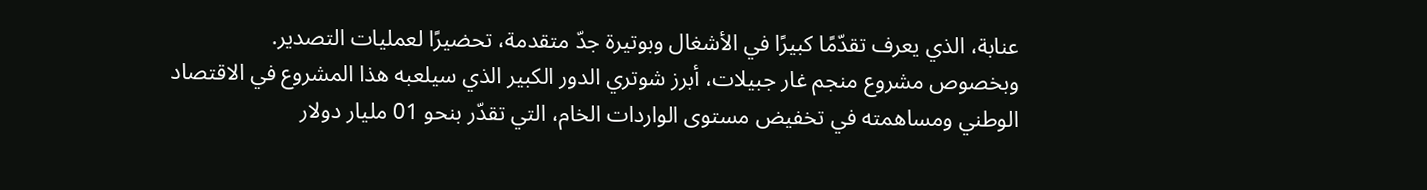عنابة، الذي يعرف تقدّمًا كبيرًا في الأشغال وبوتيرة جدّ متقدمة، تحضيرًا لعمليات التصدير.
وبخصوص مشروع منجم غار جبيلات، أبرز شوتري الدور الكبير الذي سيلعبه هذا المشروع في الاقتصاد الوطني ومساهمته في تخفيض مستوى الواردات الخام، التي تقدّر بنحو 01 مليار دولار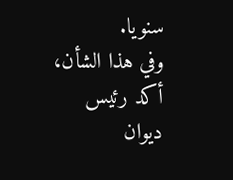سنويا.
وفي هذا الشأن، أكد رئيس ديوان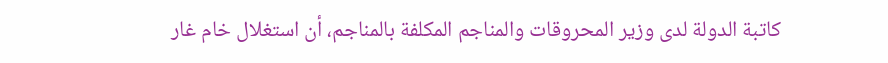كاتبة الدولة لدى وزير المحروقات والمناجم المكلفة بالمناجم، أن استغلال خام غار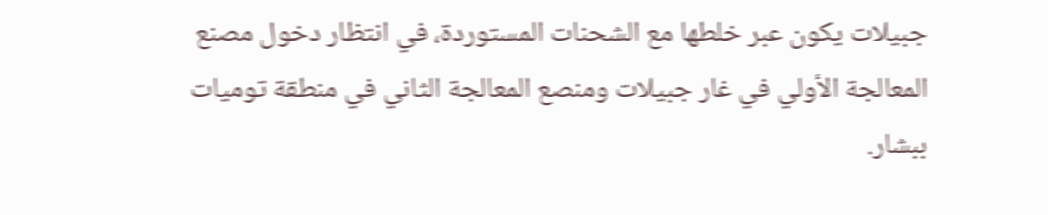جبيلات يكون عبر خلطها مع الشحنات المستوردة، في انتظار دخول مصنع المعالجة الأولي في غار جبيلات ومنصع المعالجة الثاني في منطقة توميات ببشار.